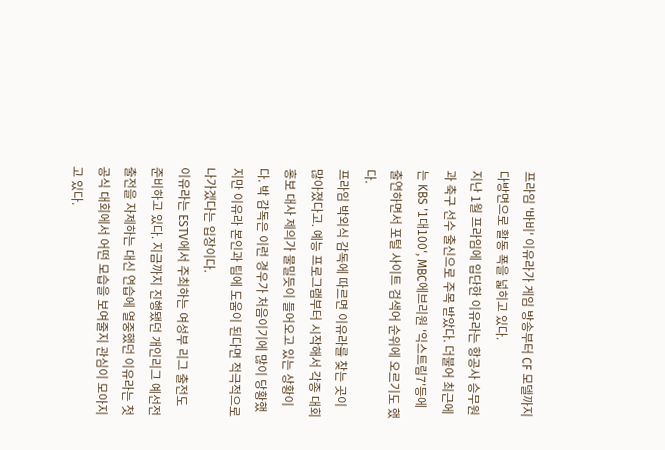프라임 '바비' 이유라가 게임 방송부터 CF 모델까지 다방면으로 활동 폭을 넓히고 있다.
지난 1월 프라임에 입단한 이유라는 항공사 승무원과 축구 선수 출신으로 주목 받았다. 더불어 최근에는 KBS '1대100', MBC에브리원 '익스트림7'등에 출연하면서 포털 사이트 검색어 순위에 오르기도 했다.
프라임 박외식 감독에 따르면 이유라를 찾는 곳이 많아졌다고. 예능 프로그램부터 시작해서 각종 대회 홍보 대사 제의가 물밀듯이 들어오고 있는 상황이다. 박 감독은 이런 경우가 처음이기에 많이 당황했지만 이유라 본인과 팀에 도움이 된다면 적극적으로 나가겠다는 입장이다.
이유라는 ESTV에서 주최하는 여성부 리그 출전도 준비하고 있다. 지금까지 진행됐던 개인리그 예선전 출전을 자제하는 대신 연습에 열중했던 이유라는 첫 공식 대회에서 어떤 모습을 보여줄지 관심이 모아지고 있다.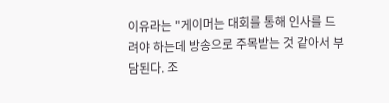이유라는 "게이머는 대회를 통해 인사를 드려야 하는데 방송으로 주목받는 것 같아서 부담된다. 조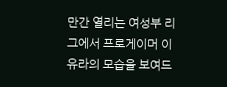만간 열리는 여성부 리그에서 프로게이머 이유라의 모습을 보여드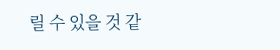릴 수 있을 것 같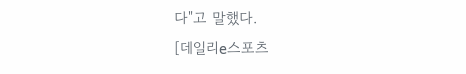다"고 말했다.
[데일리e스포츠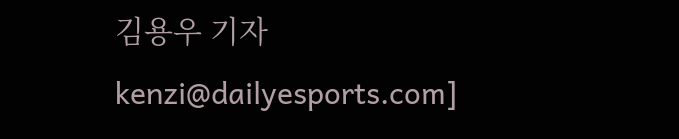김용우 기자 kenzi@dailyesports.com]